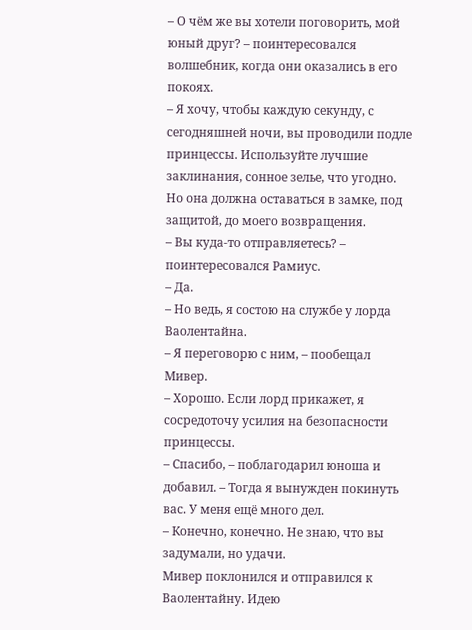– О чём же вы хотели поговорить, мой юный друг? – поинтересовался волшебник, когда они оказались в его покоях.
– Я хочу, чтобы каждую секунду, с сегодняшней ночи, вы проводили подле принцессы. Используйте лучшие заклинания, сонное зелье, что угодно. Но она должна оставаться в замке, под защитой, до моего возвращения.
– Вы куда-то отправляетесь? – поинтересовался Рамиус.
– Да.
– Но ведь, я состою на службе у лорда Ваолентайна.
– Я переговорю с ним, – пообещал Мивер.
– Хорошо. Если лорд прикажет, я сосредоточу усилия на безопасности принцессы.
– Спасибо, – поблагодарил юноша и добавил. – Тогда я вынужден покинуть вас. У меня ещё много дел.
– Конечно, конечно. Не знаю, что вы задумали, но удачи.
Мивер поклонился и отправился к Ваолентайну. Идею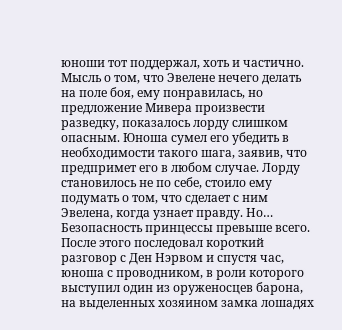юноши тот поддержал, хоть и частично. Мысль о том, что Эвелене нечего делать на поле боя, ему понравилась, но предложение Мивера произвести разведку, показалось лорду слишком опасным. Юноша сумел его убедить в необходимости такого шага, заявив, что предпримет его в любом случае. Лорду становилось не по себе, стоило ему подумать о том, что сделает с ним Эвелена, когда узнает правду. Но… Безопасность принцессы превыше всего.
После этого последовал короткий разговор с Ден Нэрвом и спустя час, юноша с проводником, в роли которого выступил один из оруженосцев барона, на выделенных хозяином замка лошадях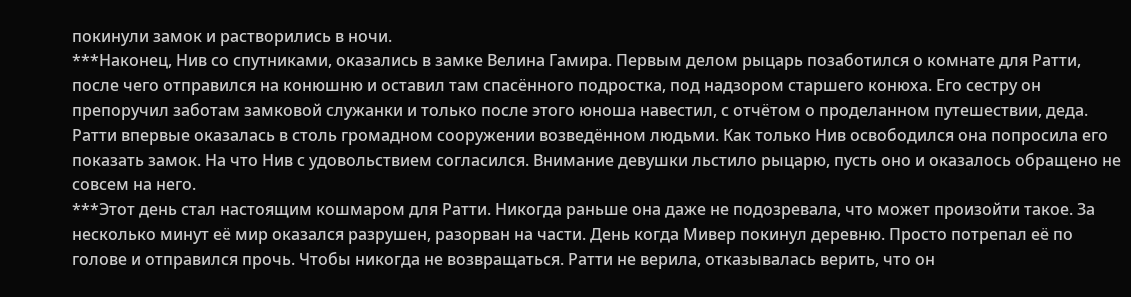покинули замок и растворились в ночи.
***Наконец, Нив со спутниками, оказались в замке Велина Гамира. Первым делом рыцарь позаботился о комнате для Ратти, после чего отправился на конюшню и оставил там спасённого подростка, под надзором старшего конюха. Его сестру он препоручил заботам замковой служанки и только после этого юноша навестил, с отчётом о проделанном путешествии, деда.
Ратти впервые оказалась в столь громадном сооружении возведённом людьми. Как только Нив освободился она попросила его показать замок. На что Нив с удовольствием согласился. Внимание девушки льстило рыцарю, пусть оно и оказалось обращено не совсем на него.
***Этот день стал настоящим кошмаром для Ратти. Никогда раньше она даже не подозревала, что может произойти такое. За несколько минут её мир оказался разрушен, разорван на части. День когда Мивер покинул деревню. Просто потрепал её по голове и отправился прочь. Чтобы никогда не возвращаться. Ратти не верила, отказывалась верить, что он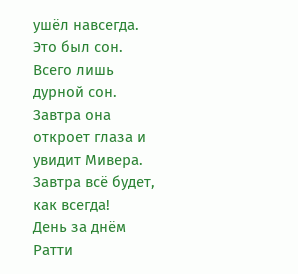ушёл навсегда. Это был сон. Всего лишь дурной сон. Завтра она откроет глаза и увидит Мивера. Завтра всё будет, как всегда!
День за днём Ратти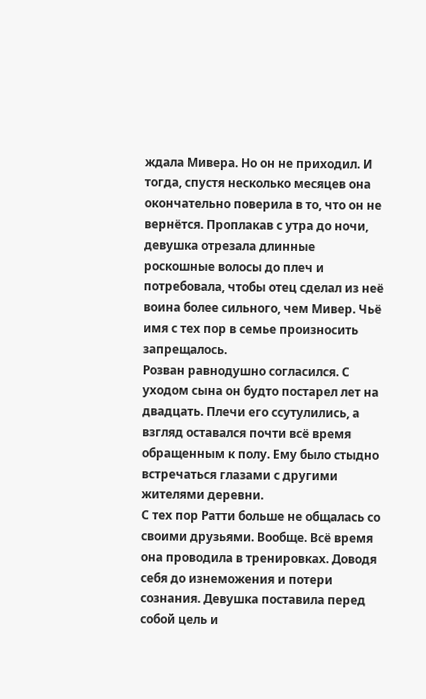ждала Мивера. Но он не приходил. И тогда, спустя несколько месяцев она окончательно поверила в то, что он не вернётся. Проплакав с утра до ночи, девушка отрезала длинные роскошные волосы до плеч и потребовала, чтобы отец сделал из неё воина более сильного, чем Мивер. Чьё имя с тех пор в семье произносить запрещалось.
Розван равнодушно согласился. С уходом сына он будто постарел лет на двадцать. Плечи его ссутулились, а взгляд оставался почти всё время обращенным к полу. Ему было стыдно встречаться глазами с другими жителями деревни.
С тех пор Ратти больше не общалась со своими друзьями. Вообще. Всё время она проводила в тренировках. Доводя себя до изнеможения и потери сознания. Девушка поставила перед собой цель и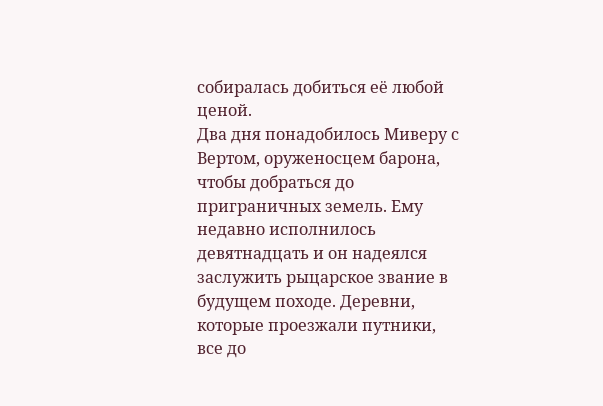собиралась добиться её любой ценой.
Два дня понадобилось Миверу с Вертом, оруженосцем барона, чтобы добраться до приграничных земель. Ему недавно исполнилось девятнадцать и он надеялся заслужить рыцарское звание в будущем походе. Деревни, которые проезжали путники, все до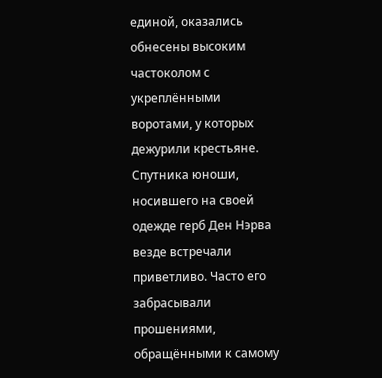единой, оказались обнесены высоким частоколом с укреплёнными воротами, у которых дежурили крестьяне. Спутника юноши, носившего на своей одежде герб Ден Нэрва везде встречали приветливо. Часто его забрасывали прошениями, обращёнными к самому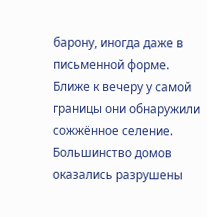барону, иногда даже в письменной форме.
Ближе к вечеру у самой границы они обнаружили сожжённое селение. Большинство домов оказались разрушены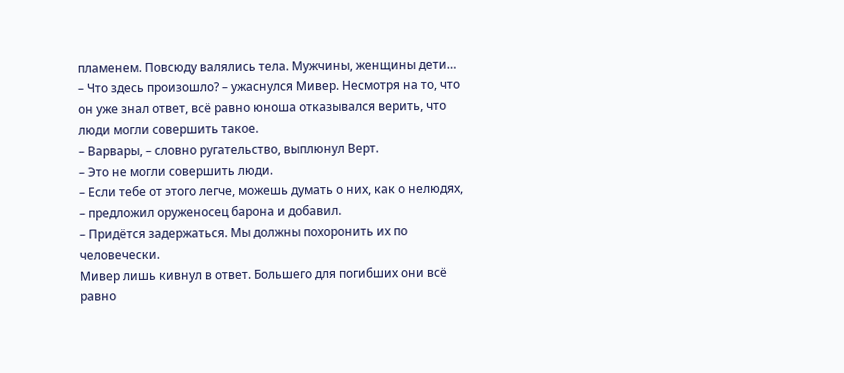пламенем. Повсюду валялись тела. Мужчины, женщины дети…
– Что здесь произошло? – ужаснулся Мивер. Несмотря на то, что он уже знал ответ, всё равно юноша отказывался верить, что люди могли совершить такое.
– Варвары, – словно ругательство, выплюнул Верт.
– Это не могли совершить люди.
– Если тебе от этого легче, можешь думать о них, как о нелюдях, – предложил оруженосец барона и добавил.
– Придётся задержаться. Мы должны похоронить их по человечески.
Мивер лишь кивнул в ответ. Большего для погибших они всё равно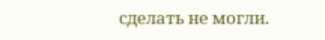сделать не могли.